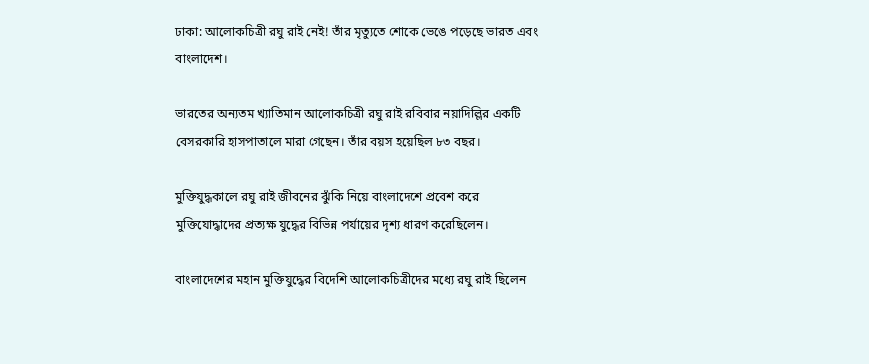ঢাকা: আলোকচিত্রী রঘু রাই নেই! তাঁর মৃত্যুতে শোকে ভেঙে পড়েছে ভারত এবং বাংলাদেশ।

ভারতের অন্যতম খ্যাতিমান আলোকচিত্রী রঘু রাই রবিবার নয়াদিল্লির একটি বেসরকারি হাসপাতালে মারা গেছেন। তাঁর বয়স হয়েছিল ৮৩ বছর।

মুক্তিযুদ্ধকালে রঘু রাই জীবনের ঝুঁকি নিয়ে বাংলাদেশে প্রবেশ করে মুক্তিযোদ্ধাদের প্রত্যক্ষ যুদ্ধের বিভিন্ন পর্যায়ের দৃশ্য ধারণ করেছিলেন।

বাংলাদেশের মহান মুক্তিযুদ্ধের বিদেশি আলোকচিত্রীদের মধ্যে রঘু রাই ছিলেন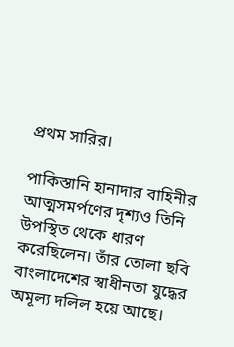প্রথম সারির।

পাকিস্তানি হানাদার বাহিনীর আত্মসমর্পণের দৃশ্যও তিনি উপস্থিত থেকে ধারণ করেছিলেন। তাঁর তোলা ছবি বাংলাদেশের স্বাধীনতা যুদ্ধের অমূল্য দলিল হয়ে আছে।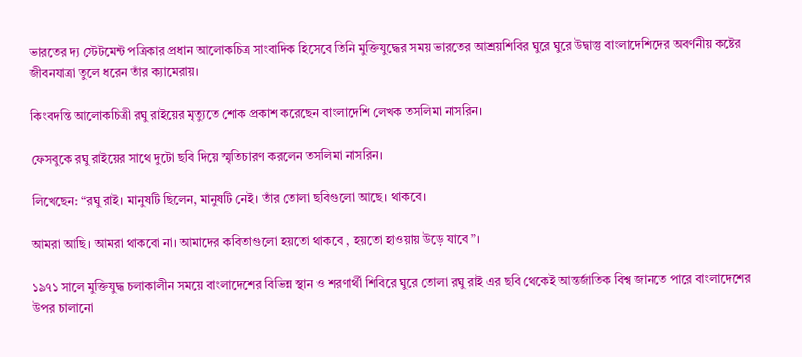ভারতের দ্য স্টেটমেন্ট পত্রিকার প্রধান আলোকচিত্র সাংবাদিক হিসেবে তিনি মুক্তিযুদ্ধের সময় ভারতের আশ্রয়শিবির ঘুরে ঘুরে উদ্বাস্তু বাংলাদেশিদের অবর্ণনীয় কষ্টের জীবনযাত্রা তুলে ধরেন তাঁর ক্যামেরায়।

কিংবদন্তি আলোকচিত্রী রঘু রাইয়ের মৃত্যুতে শোক প্রকাশ করেছেন বাংলাদেশি লেখক তসলিমা নাসরিন।

ফেসবুকে রঘু রাইয়ের সাথে দুটো ছবি দিয়ে স্মৃতিচারণ করলেন তসলিমা নাসরিন।

লিখেছেন: “রঘু রাই। মানুষটি ছিলেন, মানুষটি নেই। তাঁর তোলা ছবিগুলো আছে। থাকবে।

আমরা আছি। আমরা থাকবো না। আমাদের কবিতাগুলো হয়তো থাকবে , হয়তো হাওয়ায় উড়ে যাবে”।

১৯৭১ সালে মুক্তিযুদ্ধ চলাকালীন সময়ে বাংলাদেশের বিভিন্ন স্থান ও শরণার্থী শিবিরে ঘুরে তোলা রঘু রাই এর ছবি থেকেই আন্তর্জাতিক বিশ্ব জানতে পারে বাংলাদেশের উপর চালানো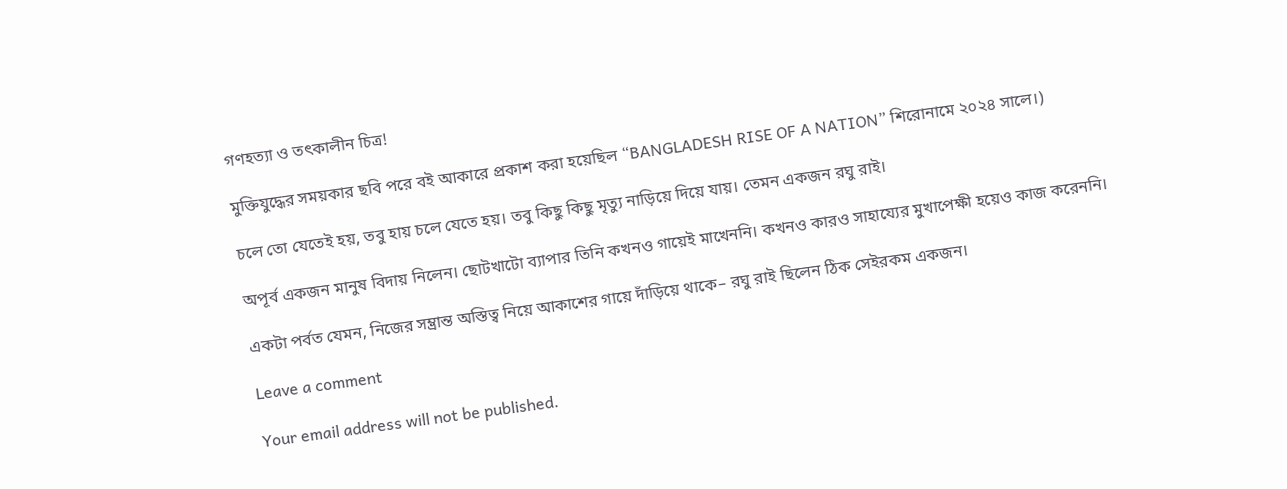গণহত্যা ও তৎকালীন চিত্র!

মুক্তিযুদ্ধের সময়কার ছবি পরে বই আকারে প্রকাশ করা হয়েছিল “BANGLADESH RISE OF A NATION” শিরোনামে ২০২৪ সালে।)

চলে তো যেতেই হয়, তবু হায় চলে যেতে হয়। তবু কিছু কিছু মৃত্যু নাড়িয়ে দিয়ে যায়। তেমন একজন রঘু রাই।

অপূর্ব একজন মানুষ বিদায় নিলেন। ছোটখাটো ব্যাপার তিনি কখনও গায়েই মাখেননি। কখনও কারও সাহায্যের মুখাপেক্ষী হয়েও কাজ করেননি।

একটা পর্বত যেমন, নিজের সম্ভ্রান্ত অস্তিত্ব নিয়ে আকাশের গায়ে দাঁড়িয়ে থাকে– রঘু রাই ছিলেন ঠিক সেইরকম একজন।

Leave a comment

Your email address will not be published.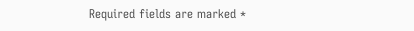Required fields are marked *